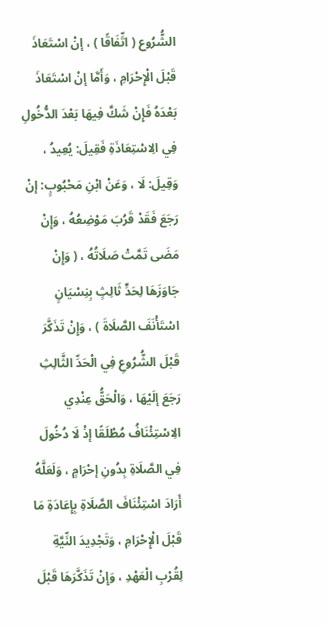الشُّرُوع ( اتِّفَاقًا ) ، إنْ اسْتَعَاذَ قَبْلَ الْإِحْرَامِ ، وَأَمَّا إنْ اسْتَعَاذَ بَعْدَهُ فَإِنْ شَكَّ فِيهَا بَعْدَ الدُّخُولِ فِي الِاسْتِعَاذَةِ فَقِيلَ: يُعِيدُ ، وَقِيلَ: لَا ، وَعَنْ ابْنِ مَحْبُوبٍ: إنْ رَجَعَ فَقَدْ قَرُبَ مَوْضِعُهُ ، وَإِنْ مَضَى تَمَّتْ صَلَاتُهُ ، ( وَإِنْ جَاوَزَهَا لِحَدٍّ ثَالِثٍ بِنِسْيَانٍ اسْتَأْنَفَ الصَّلَاةَ ) ، وَإِنْ تَذَكَّرَ قَبْلَ الشُّرُوعِ فِي الْحَدِّ الثَّالِثِ رَجَعَ إلَيْهَا ، وَالْحَقُّ عِنْدِي الِاسْتِئْنَافُ مُطْلَقًا إذْ لَا دُخُولَ فِي الصَّلَاةِ بِدُونِ إحْرَامٍ ، وَلَعَلَّهُ أَرَادَ اسْتِئْنَافَ الصَّلَاةِ بِإِعَادَةِ مَا قَبْلَ الْإِحْرَامِ ، وَتَجْدِيدَ النِّيَّةِ لِقُرْبِ الْعَهْدِ ، وَإِنْ تَذَكَّرَهَا قَبْلَ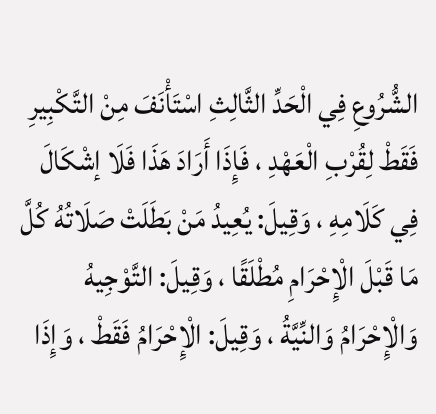الشُّرُوعِ فِي الْحَدِّ الثَّالِثِ اسْتَأْنَفَ مِنْ التَّكْبِيرِ فَقَطْ لِقُرْبِ الْعَهْدِ ، فَإِذَا أَرَادَ هَذَا فَلَا إشْكَالَ فِي كَلَامِهِ ، وَقِيلَ: يُعِيدُ مَنْ بَطَلَتْ صَلَاتُهُ كُلَّ مَا قَبْلَ الْإِحْرَامِ مُطْلَقًا ، وَقِيلَ: التَّوْجِيهُ وَالْإِحْرَامُ وَالنِّيَّةُ ، وَقِيلَ: الْإِحْرَامُ فَقَطْ ، وَإِذَا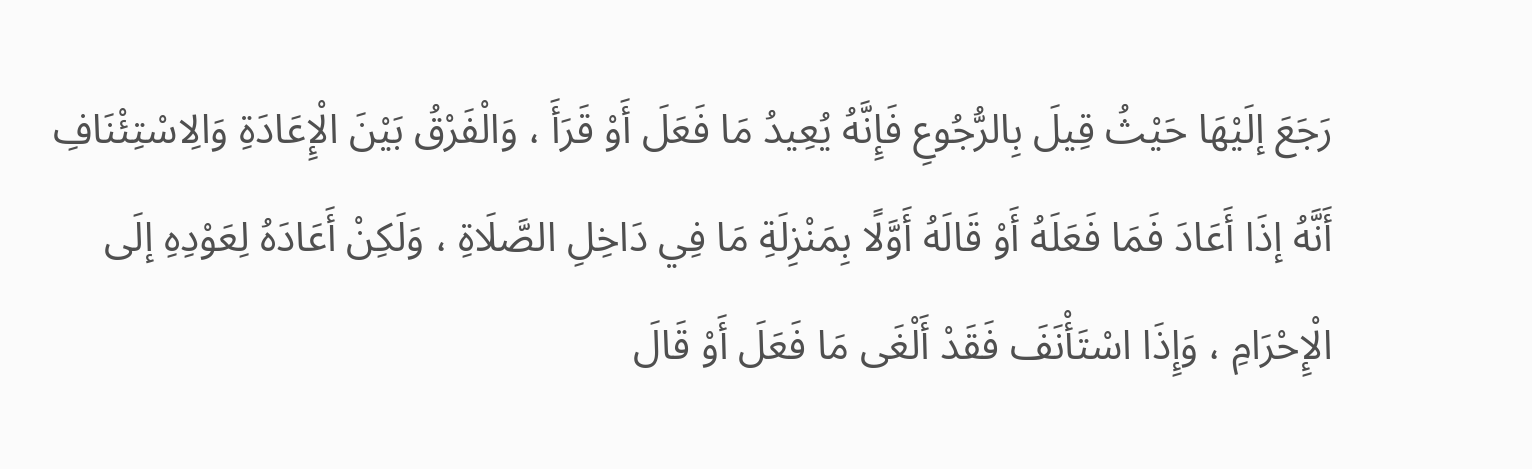رَجَعَ إلَيْهَا حَيْثُ قِيلَ بِالرُّجُوعِ فَإِنَّهُ يُعِيدُ مَا فَعَلَ أَوْ قَرَأَ ، وَالْفَرْقُ بَيْنَ الْإِعَادَةِ وَالِاسْتِئْنَافِ أَنَّهُ إذَا أَعَادَ فَمَا فَعَلَهُ أَوْ قَالَهُ أَوَّلًا بِمَنْزِلَةِ مَا فِي دَاخِلِ الصَّلَاةِ ، وَلَكِنْ أَعَادَهُ لِعَوْدِهِ إلَى الْإِحْرَامِ ، وَإِذَا اسْتَأْنَفَ فَقَدْ أَلْغَى مَا فَعَلَ أَوْ قَالَ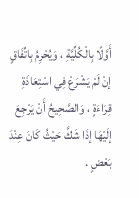أَوَّلًا بِالْكُلِّيَّةِ ، وَيُحْرِمُ بِاتِّفَاقٍ إنْ لَمْ يَشْرَعْ فِي اسْتِعَاذَةِ قِرَاءَةٍ ، وَالصَّحِيحُ أَنْ يَرْجِعَ إلَيْهَا إذَا شَكَّ حَيْثُ كَانَ عِنْدَ بَعْضٍ .